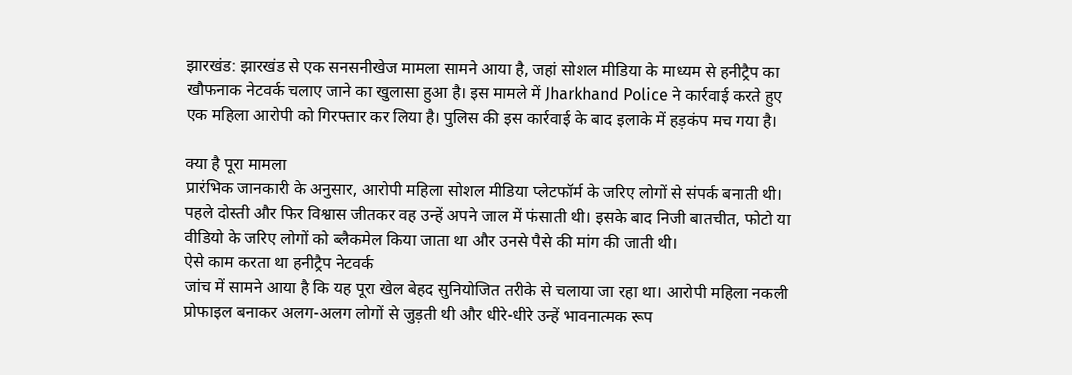झारखंड: झारखंड से एक सनसनीखेज मामला सामने आया है, जहां सोशल मीडिया के माध्यम से हनीट्रैप का खौफनाक नेटवर्क चलाए जाने का खुलासा हुआ है। इस मामले में Jharkhand Police ने कार्रवाई करते हुए एक महिला आरोपी को गिरफ्तार कर लिया है। पुलिस की इस कार्रवाई के बाद इलाके में हड़कंप मच गया है।

क्या है पूरा मामला
प्रारंभिक जानकारी के अनुसार, आरोपी महिला सोशल मीडिया प्लेटफॉर्म के जरिए लोगों से संपर्क बनाती थी। पहले दोस्ती और फिर विश्वास जीतकर वह उन्हें अपने जाल में फंसाती थी। इसके बाद निजी बातचीत, फोटो या वीडियो के जरिए लोगों को ब्लैकमेल किया जाता था और उनसे पैसे की मांग की जाती थी।
ऐसे काम करता था हनीट्रैप नेटवर्क
जांच में सामने आया है कि यह पूरा खेल बेहद सुनियोजित तरीके से चलाया जा रहा था। आरोपी महिला नकली प्रोफाइल बनाकर अलग-अलग लोगों से जुड़ती थी और धीरे-धीरे उन्हें भावनात्मक रूप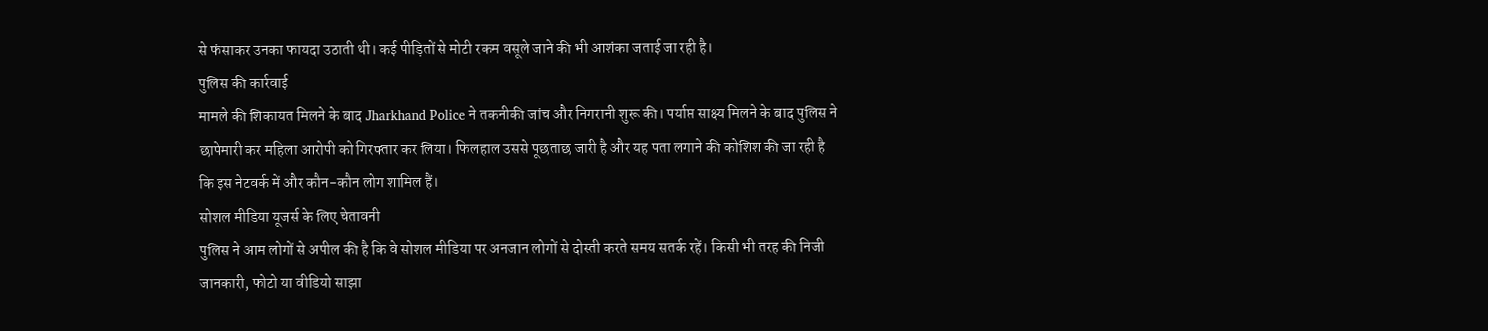से फंसाकर उनका फायदा उठाती थी। कई पीड़ितों से मोटी रकम वसूले जाने की भी आशंका जताई जा रही है।
पुलिस की कार्रवाई
मामले की शिकायत मिलने के बाद Jharkhand Police ने तकनीकी जांच और निगरानी शुरू की। पर्याप्त साक्ष्य मिलने के बाद पुलिस ने छापेमारी कर महिला आरोपी को गिरफ्तार कर लिया। फिलहाल उससे पूछताछ जारी है और यह पता लगाने की कोशिश की जा रही है कि इस नेटवर्क में और कौन-कौन लोग शामिल हैं।
सोशल मीडिया यूजर्स के लिए चेतावनी
पुलिस ने आम लोगों से अपील की है कि वे सोशल मीडिया पर अनजान लोगों से दोस्ती करते समय सतर्क रहें। किसी भी तरह की निजी जानकारी, फोटो या वीडियो साझा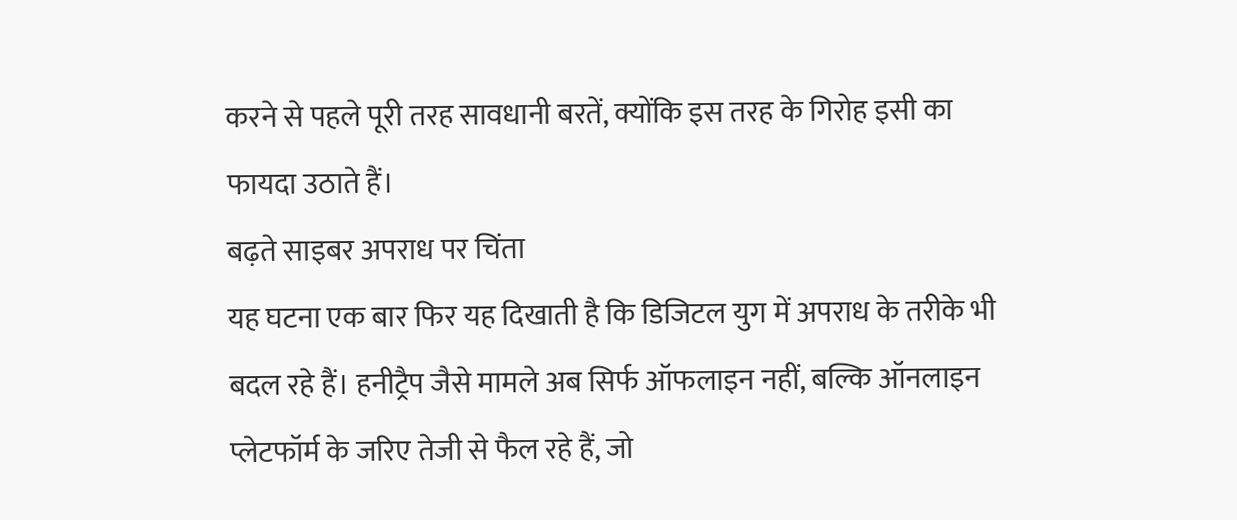करने से पहले पूरी तरह सावधानी बरतें, क्योंकि इस तरह के गिरोह इसी का फायदा उठाते हैं।
बढ़ते साइबर अपराध पर चिंता
यह घटना एक बार फिर यह दिखाती है कि डिजिटल युग में अपराध के तरीके भी बदल रहे हैं। हनीट्रैप जैसे मामले अब सिर्फ ऑफलाइन नहीं, बल्कि ऑनलाइन प्लेटफॉर्म के जरिए तेजी से फैल रहे हैं, जो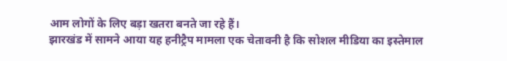आम लोगों के लिए बड़ा खतरा बनते जा रहे हैं।
झारखंड में सामने आया यह हनीट्रैप मामला एक चेतावनी है कि सोशल मीडिया का इस्तेमाल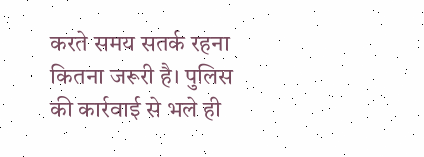करते समय सतर्क रहना कितना जरूरी है। पुलिस की कार्रवाई से भले ही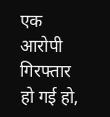एक आरोपी गिरफ्तार हो गई हो,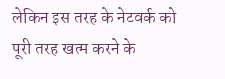लेकिन इस तरह के नेटवर्क को पूरी तरह खत्म करने के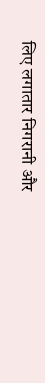लिए लगातार निगरानी और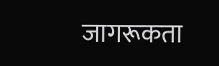जागरूकता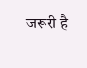जरूरी है